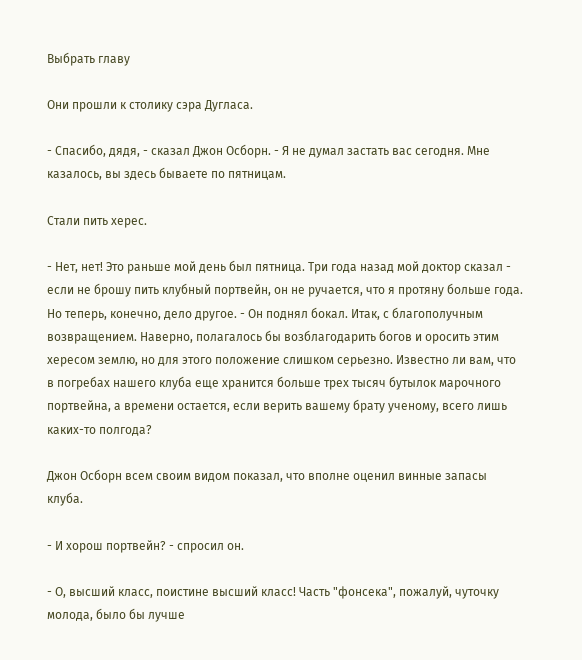Выбрать главу

Они прошли к столику сэра Дугласа.

- Спасибо, дядя, - сказал Джон Осборн. - Я не думал застать вас сегодня. Мне казалось, вы здесь бываете по пятницам.

Стали пить херес.

- Нет, нет! Это раньше мой день был пятница. Три года назад мой доктор сказал - если не брошу пить клубный портвейн, он не ручается, что я протяну больше года. Но теперь, конечно, дело другое. - Он поднял бокал. Итак, с благополучным возвращением. Наверно, полагалось бы возблагодарить богов и оросить этим хересом землю, но для этого положение слишком серьезно. Известно ли вам, что в погребах нашего клуба еще хранится больше трех тысяч бутылок марочного портвейна, а времени остается, если верить вашему брату ученому, всего лишь каких-то полгода?

Джон Осборн всем своим видом показал, что вполне оценил винные запасы клуба.

- И хорош портвейн? - спросил он.

- О, высший класс, поистине высший класс! Часть "фонсека", пожалуй, чуточку молода, было бы лучше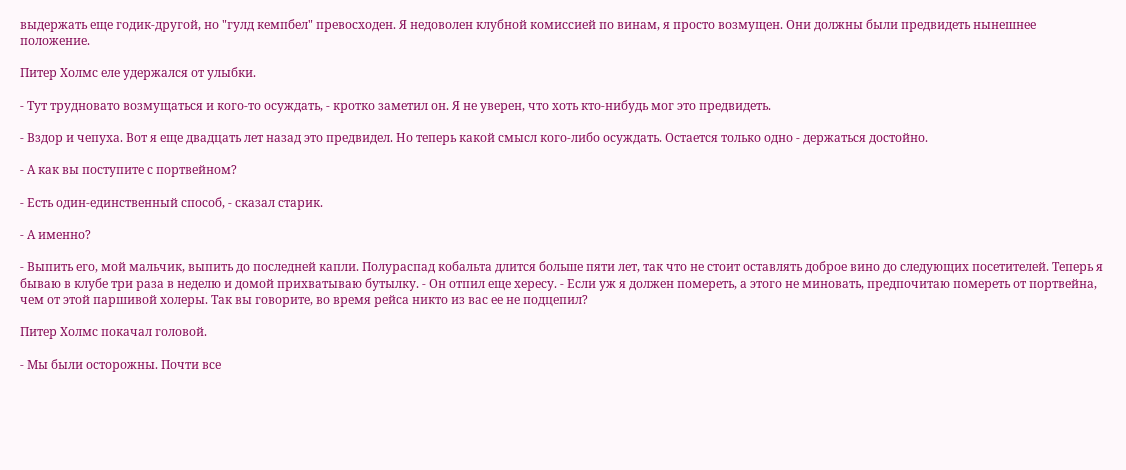выдержать еще годик-другой, но "гулд кемпбел" превосходен. Я недоволен клубной комиссией по винам, я просто возмущен. Они должны были предвидеть нынешнее положение.

Питер Холмс еле удержался от улыбки.

- Тут трудновато возмущаться и кого-то осуждать, - кротко заметил он. Я не уверен, что хоть кто-нибудь мог это предвидеть.

- Вздор и чепуха. Вот я еще двадцать лет назад это предвидел. Но теперь какой смысл кого-либо осуждать. Остается только одно - держаться достойно.

- А как вы поступите с портвейном?

- Есть один-единственный способ, - сказал старик.

- А именно?

- Выпить его, мой мальчик, выпить до последней капли. Полураспад кобальта длится больше пяти лет, так что не стоит оставлять доброе вино до следующих посетителей. Теперь я бываю в клубе три раза в неделю и домой прихватываю бутылку. - Он отпил еще хересу. - Если уж я должен помереть, а этого не миновать, предпочитаю помереть от портвейна, чем от этой паршивой холеры. Так вы говорите, во время рейса никто из вас ее не подцепил?

Питер Холмс покачал головой.

- Мы были осторожны. Почти все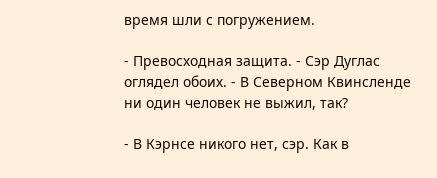время шли с погружением.

- Превосходная защита. - Сэр Дуглас оглядел обоих. - В Северном Квинсленде ни один человек не выжил, так?

- В Кэрнсе никого нет, сэр. Как в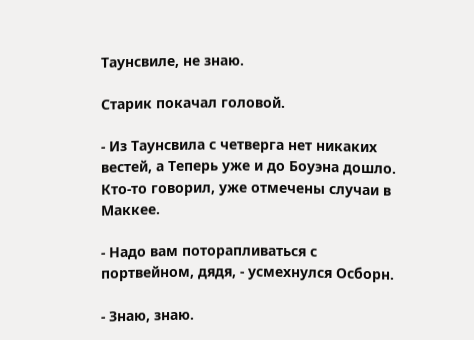Таунсвиле, не знаю.

Старик покачал головой.

- Из Таунсвила с четверга нет никаких вестей, а Теперь уже и до Боуэна дошло. Кто-то говорил, уже отмечены случаи в Маккее.

- Надо вам поторапливаться с портвейном, дядя, - усмехнулся Осборн.

- Знаю, знаю.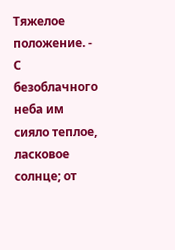Тяжелое положение. - С безоблачного неба им сияло теплое, ласковое солнце; от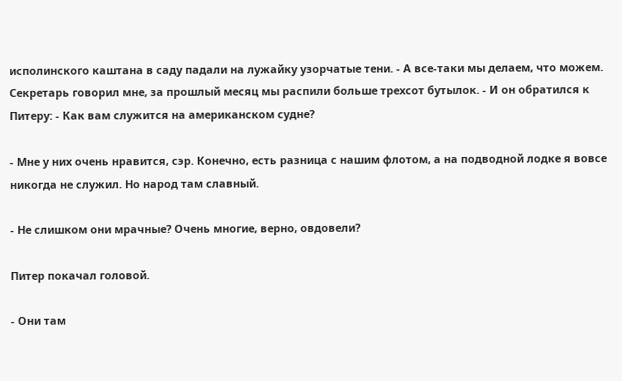исполинского каштана в саду падали на лужайку узорчатые тени. - А все-таки мы делаем, что можем. Секретарь говорил мне, за прошлый месяц мы распили больше трехсот бутылок. - И он обратился к Питеру: - Как вам служится на американском судне?

- Мне у них очень нравится, сэр. Конечно, есть разница с нашим флотом, а на подводной лодке я вовсе никогда не служил. Но народ там славный.

- Не слишком они мрачные? Очень многие, верно, овдовели?

Питер покачал головой.

- Они там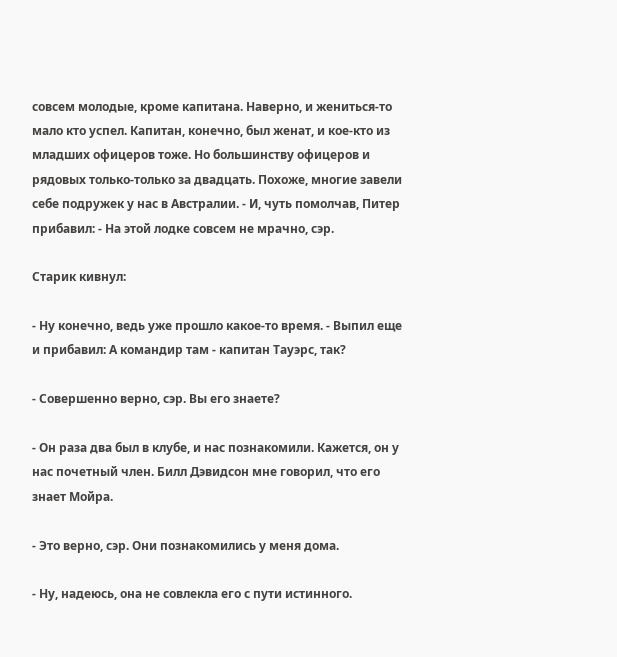совсем молодые, кроме капитана. Наверно, и жениться-то мало кто успел. Капитан, конечно, был женат, и кое-кто из младших офицеров тоже. Но большинству офицеров и рядовых только-только за двадцать. Похоже, многие завели себе подружек у нас в Австралии. - И, чуть помолчав, Питер прибавил: - На этой лодке совсем не мрачно, сэр.

Старик кивнул:

- Ну конечно, ведь уже прошло какое-то время. - Выпил еще и прибавил: А командир там - капитан Тауэрс, так?

- Совершенно верно, сэр. Вы его знаете?

- Он раза два был в клубе, и нас познакомили. Кажется, он у нас почетный член. Билл Дэвидсон мне говорил, что его знает Мойра.

- Это верно, сэр. Они познакомились у меня дома.

- Ну, надеюсь, она не совлекла его с пути истинного.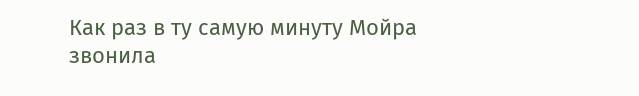Как раз в ту самую минуту Мойра звонила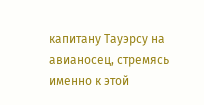капитану Тауэрсу на авианосец, стремясь именно к этой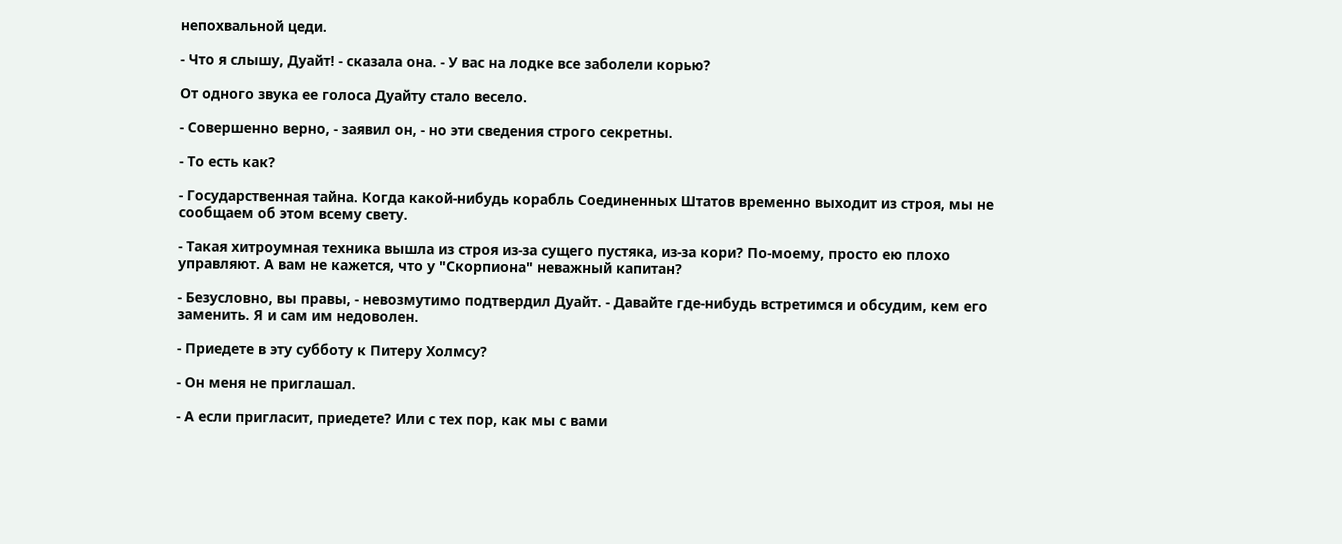непохвальной цеди.

- Что я слышу, Дуайт! - сказала она. - У вас на лодке все заболели корью?

От одного звука ее голоса Дуайту стало весело.

- Совершенно верно, - заявил он, - но эти сведения строго секретны.

- То есть как?

- Государственная тайна. Когда какой-нибудь корабль Соединенных Штатов временно выходит из строя, мы не сообщаем об этом всему свету.

- Такая хитроумная техника вышла из строя из-за сущего пустяка, из-за кори? По-моему, просто ею плохо управляют. А вам не кажется, что у "Скорпиона" неважный капитан?

- Безусловно, вы правы, - невозмутимо подтвердил Дуайт. - Давайте где-нибудь встретимся и обсудим, кем его заменить. Я и сам им недоволен.

- Приедете в эту субботу к Питеру Холмсу?

- Он меня не приглашал.

- А если пригласит, приедете? Или с тех пор, как мы с вами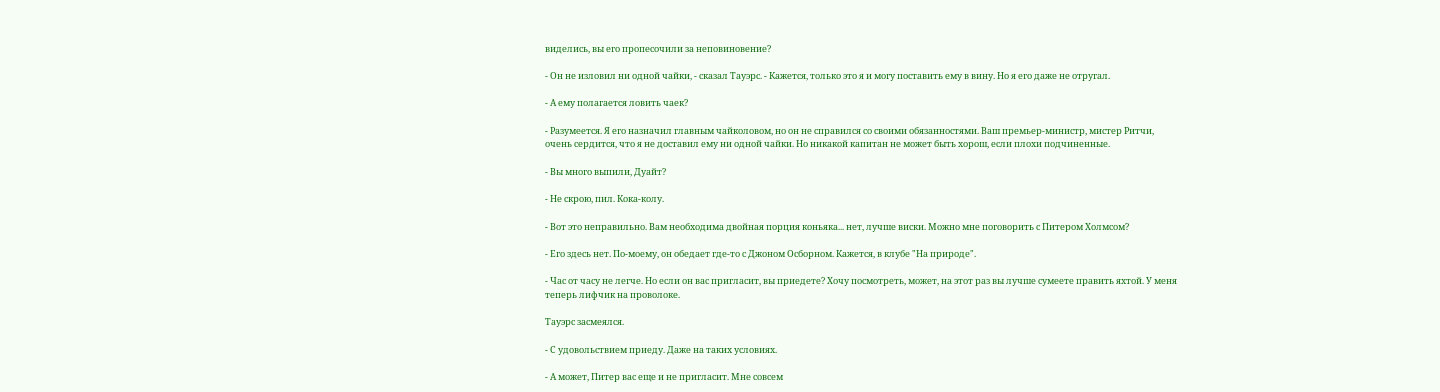виделись, вы его пропесочили за неповиновение?

- Он не изловил ни одной чайки, - сказал Тауэрс. - Кажется, только это я и могу поставить ему в вину. Но я его даже не отругал.

- А ему полагается ловить чаек?

- Разумеется. Я его назначил главным чайколовом, но он не справился со своими обязанностями. Ваш премьер-министр, мистер Ритчи, очень сердится, что я не доставил ему ни одной чайки. Но никакой капитан не может быть хорош, если плохи подчиненные.

- Вы много выпили, Дуайт?

- Не скрою, пил. Кока-колу.

- Вот это неправильно. Вам необходима двойная порция коньяка... нет, лучше виски. Можно мне поговорить с Питером Холмсом?

- Его здесь нет. По-моему, он обедает где-то с Джоном Осборном. Кажется, в клубе "На природе".

- Час от часу не легче. Но если он вас пригласит, вы приедете? Хочу посмотреть, может, на этот раз вы лучше сумеете править яхтой. У меня теперь лифчик на проволоке.

Тауэрс засмеялся.

- С удовольствием приеду. Даже на таких условиях.

- А может, Питер вас еще и не пригласит. Мне совсем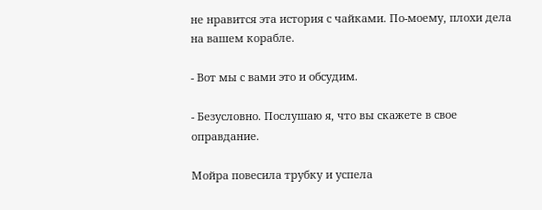не нравится эта история с чайками. По-моему, плохи дела на вашем корабле.

- Вот мы с вами это и обсудим.

- Безусловно. Послушаю я, что вы скажете в свое оправдание.

Мойра повесила трубку и успела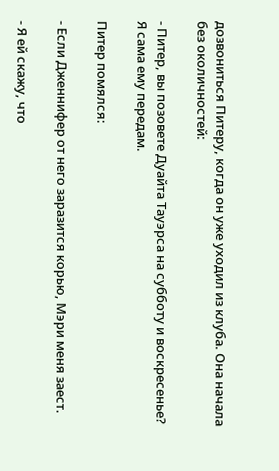дозвониться Питеру, когда он уже уходил из клуба. Она начала без околичностей:

- Питер, вы позовете Дуайта Тауэрса на субботу и воскресенье? Я сама ему передам.

Питер помялся:

- Если Дженнифер от него заразится корью, Мэри меня заест.

- Я ей скажу, что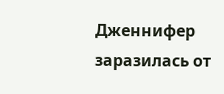Дженнифер заразилась от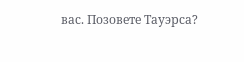вас. Позовете Тауэрса?